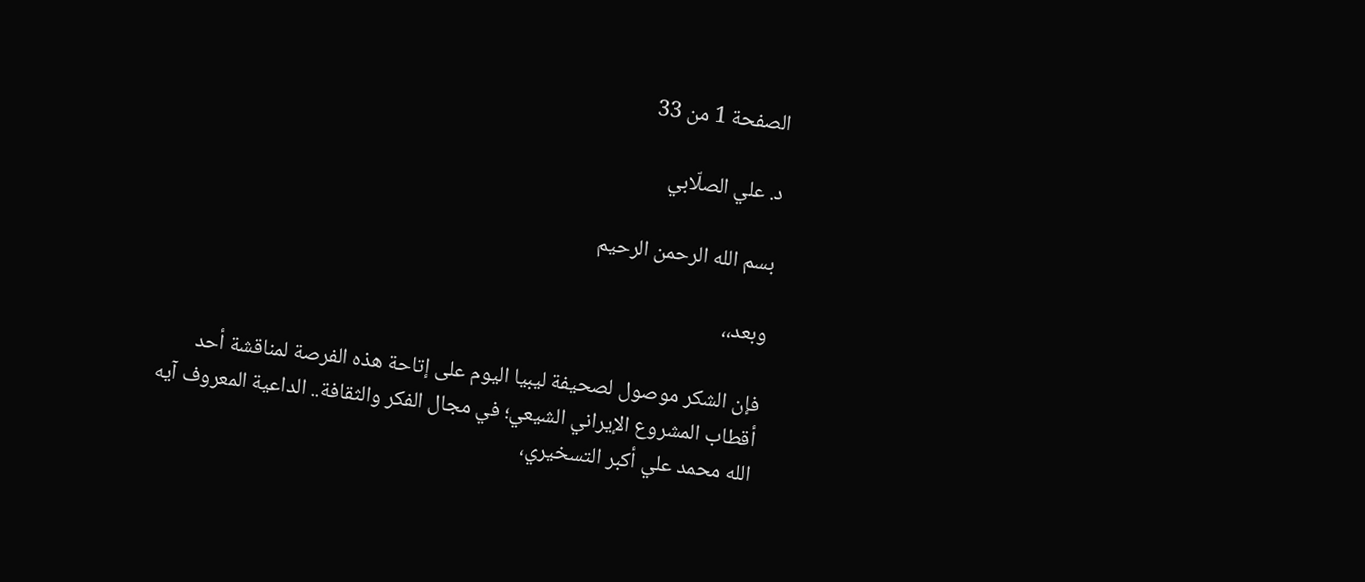الصفحة 1 من 33

د. علي الصلّابي

بسم الله الرحمن الرحيم

وبعد،،

فإن الشكر موصول لصحيفة ليبيا اليوم على إتاحة هذه الفرصة لمناقشة أحد أقطاب المشروع الإيراني الشيعي؛ في مجال الفكر والثقافة.. الداعية المعروف آيه الله محمد علي أكبر التسخيري،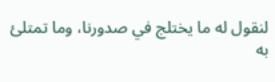لنقول له ما يختلج في صدورنا، وما تمتلئ به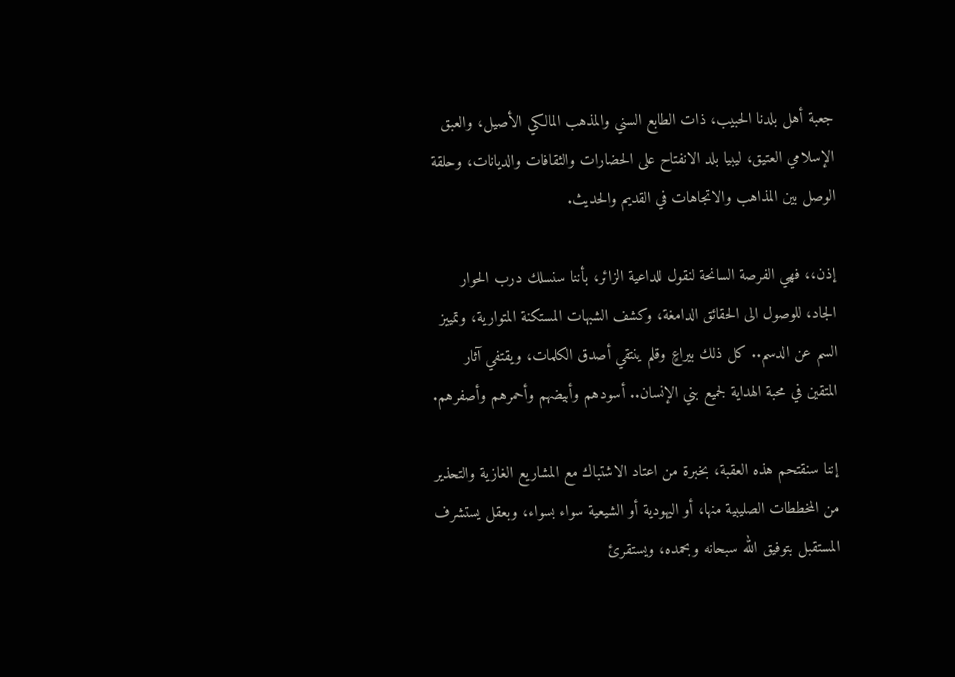جعبة أهل بلدنا الحبيب، ذات الطابع السني والمذهب المالكي الأصيل، والعبق الإسلامي العتيق، ليبيا بلد الانفتاح على الحضارات والثقافات والديانات، وحلقة الوصل بين المذاهب والاتجاهات في القديم والحديث.

إذن،، فهي الفرصة السانحة لنقول للداعية الزائر، بأننا سنسلك درب الحوار الجاد، للوصول الى الحقائق الدامغة، وكشف الشبهات المستكنة المتوارية، وتمييز السم عن الدسم.. كل ذلك بيراعٍ وقلم ينتقي أصدق الكلمات، ويقتفي آثار المتقين في محبة الهداية لجميع بني الإنسان.. أسودهم وأبيضهم وأحمرهم وأصفرهم.

إننا سنقتحم هذه العقبة، بخبرة من اعتاد الاشتباك مع المشاريع الغازية والتحذير من المخططات الصليبية منها، أو اليهودية أو الشيعية سواء بسواء، وبعقل يستشرف المستقبل بتوفيق الله سبحانه وبحمده، ويستقرئ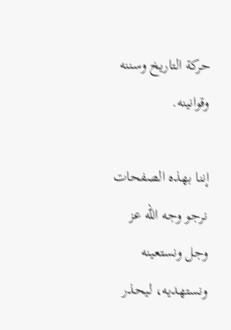حركة التاريخ وسننه وقوانينه.

إننا بهذه الصفحات نرجو وجه الله عز وجل ونستعينه ونستهديه، ليحذر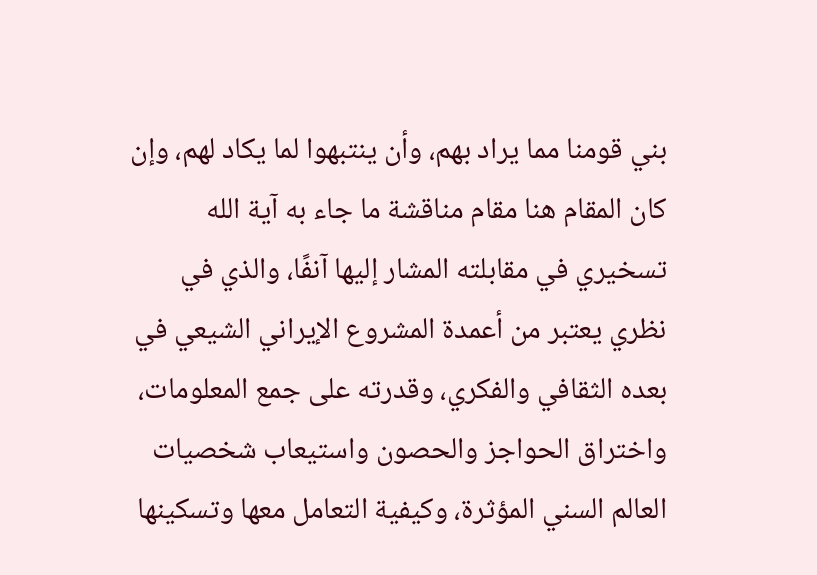بني قومنا مما يراد بهم، وأن ينتبهوا لما يكاد لهم، وإن كان المقام هنا مقام مناقشة ما جاء به آية الله تسخيري في مقابلته المشار إليها آنفًا، والذي في نظري يعتبر من أعمدة المشروع الإيراني الشيعي في بعده الثقافي والفكري، وقدرته على جمع المعلومات، واختراق الحواجز والحصون واستيعاب شخصيات العالم السني المؤثرة، وكيفية التعامل معها وتسكينها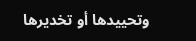وتحييدها أو تخديرها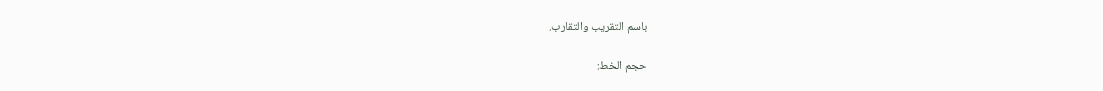باسم التقريب والتقارب.

حجم الخط: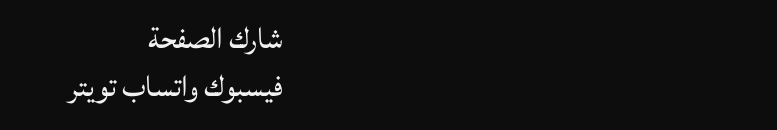شارك الصفحة
فيسبوك واتساب تويتر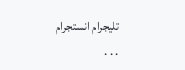تليجرام انستجرام
. . .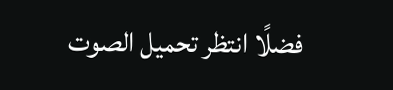فضلًا انتظر تحميل الصوت